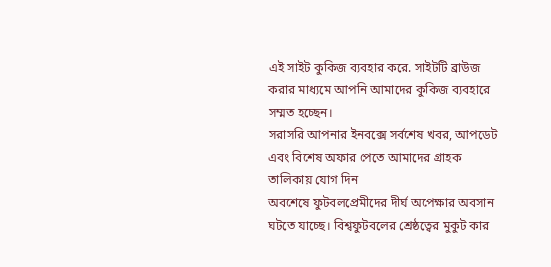এই সাইট কুকিজ ব্যবহার করে. সাইটটি ব্রাউজ করার মাধ্যমে আপনি আমাদের কুকিজ ব্যবহারে সম্মত হচ্ছেন।
সরাসরি আপনার ইনবক্সে সর্বশেষ খবর, আপডেট এবং বিশেষ অফার পেতে আমাদের গ্রাহক তালিকায় যোগ দিন
অবশেষে ফুটবলপ্রেমীদের দীর্ঘ অপেক্ষার অবসান ঘটতে যাচ্ছে। বিশ্বফুটবলের শ্রেষ্ঠত্বের মুকুট কার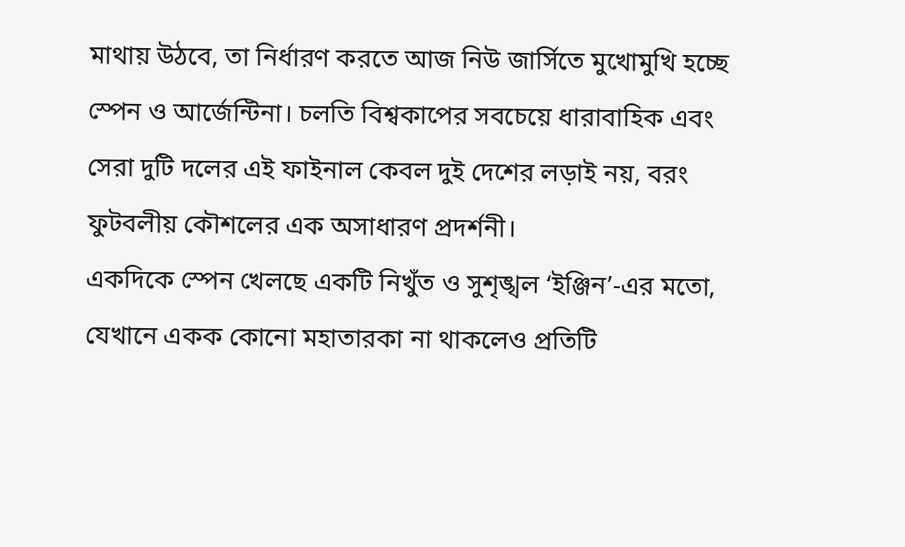মাথায় উঠবে, তা নির্ধারণ করতে আজ নিউ জার্সিতে মুখোমুখি হচ্ছে স্পেন ও আর্জেন্টিনা। চলতি বিশ্বকাপের সবচেয়ে ধারাবাহিক এবং সেরা দুটি দলের এই ফাইনাল কেবল দুই দেশের লড়াই নয়, বরং ফুটবলীয় কৌশলের এক অসাধারণ প্রদর্শনী।
একদিকে স্পেন খেলছে একটি নিখুঁত ও সুশৃঙ্খল ‘ইঞ্জিন’-এর মতো, যেখানে একক কোনো মহাতারকা না থাকলেও প্রতিটি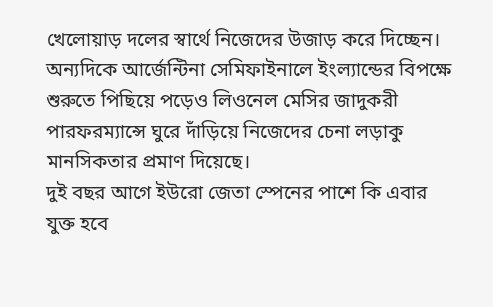খেলোয়াড় দলের স্বার্থে নিজেদের উজাড় করে দিচ্ছেন। অন্যদিকে আর্জেন্টিনা সেমিফাইনালে ইংল্যান্ডের বিপক্ষে শুরুতে পিছিয়ে পড়েও লিওনেল মেসির জাদুকরী পারফরম্যান্সে ঘুরে দাঁড়িয়ে নিজেদের চেনা লড়াকু মানসিকতার প্রমাণ দিয়েছে।
দুই বছর আগে ইউরো জেতা স্পেনের পাশে কি এবার যুক্ত হবে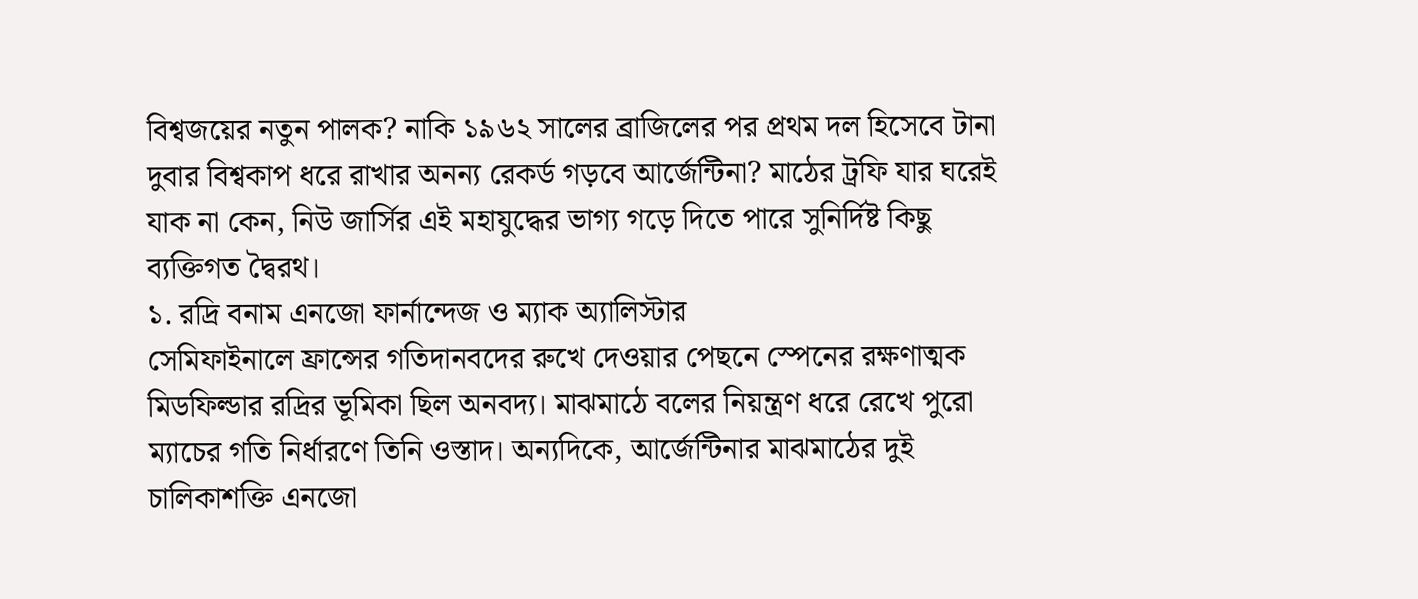বিশ্বজয়ের নতুন পালক? নাকি ১৯৬২ সালের ব্রাজিলের পর প্রথম দল হিসেবে টানা দুবার বিশ্বকাপ ধরে রাখার অনন্য রেকর্ড গড়বে আর্জেন্টিনা? মাঠের ট্রফি যার ঘরেই যাক না কেন, নিউ জার্সির এই মহাযুদ্ধের ভাগ্য গড়ে দিতে পারে সুনির্দিষ্ট কিছু ব্যক্তিগত দ্বৈরথ।
১. রদ্রি বনাম এনজো ফার্নান্দেজ ও ম্যাক অ্যালিস্টার
সেমিফাইনালে ফ্রান্সের গতিদানবদের রুখে দেওয়ার পেছনে স্পেনের রক্ষণাত্মক মিডফিল্ডার রদ্রির ভূমিকা ছিল অনবদ্য। মাঝমাঠে বলের নিয়ন্ত্রণ ধরে রেখে পুরো ম্যাচের গতি নির্ধারণে তিনি ওস্তাদ। অন্যদিকে, আর্জেন্টিনার মাঝমাঠের দুই চালিকাশক্তি এনজো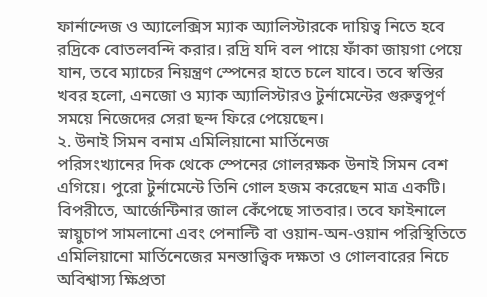ফার্নান্দেজ ও অ্যালেক্সিস ম্যাক অ্যালিস্টারকে দায়িত্ব নিতে হবে রদ্রিকে বোতলবন্দি করার। রদ্রি যদি বল পায়ে ফাঁকা জায়গা পেয়ে যান, তবে ম্যাচের নিয়ন্ত্রণ স্পেনের হাতে চলে যাবে। তবে স্বস্তির খবর হলো, এনজো ও ম্যাক অ্যালিস্টারও টুর্নামেন্টের গুরুত্বপূর্ণ সময়ে নিজেদের সেরা ছন্দ ফিরে পেয়েছেন।
২. উনাই সিমন বনাম এমিলিয়ানো মার্তিনেজ
পরিসংখ্যানের দিক থেকে স্পেনের গোলরক্ষক উনাই সিমন বেশ এগিয়ে। পুরো টুর্নামেন্টে তিনি গোল হজম করেছেন মাত্র একটি। বিপরীতে, আর্জেন্টিনার জাল কেঁপেছে সাতবার। তবে ফাইনালে স্নায়ুচাপ সামলানো এবং পেনাল্টি বা ওয়ান-অন-ওয়ান পরিস্থিতিতে এমিলিয়ানো মার্তিনেজের মনস্তাত্ত্বিক দক্ষতা ও গোলবারের নিচে অবিশ্বাস্য ক্ষিপ্রতা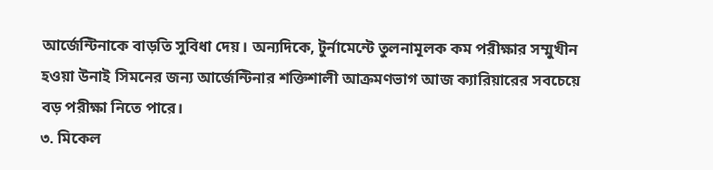আর্জেন্টিনাকে বাড়তি সুবিধা দেয়। অন্যদিকে, টুর্নামেন্টে তুলনামূলক কম পরীক্ষার সম্মুখীন হওয়া উনাই সিমনের জন্য আর্জেন্টিনার শক্তিশালী আক্রমণভাগ আজ ক্যারিয়ারের সবচেয়ে বড় পরীক্ষা নিতে পারে।
৩. মিকেল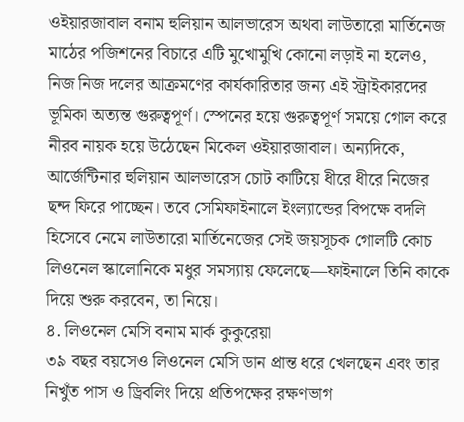ওইয়ারজাবাল বনাম হুলিয়ান আলভারেস অথবা লাউতারো মার্তিনেজ
মাঠের পজিশনের বিচারে এটি মুখোমুখি কোনো লড়াই না হলেও, নিজ নিজ দলের আক্রমণের কার্যকারিতার জন্য এই স্ট্রাইকারদের ভূমিকা অত্যন্ত গুরুত্বপূর্ণ। স্পেনের হয়ে গুরুত্বপূর্ণ সময়ে গোল করে নীরব নায়ক হয়ে উঠেছেন মিকেল ওইয়ারজাবাল। অন্যদিকে, আর্জেন্টিনার হুলিয়ান আলভারেস চোট কাটিয়ে ধীরে ধীরে নিজের ছন্দ ফিরে পাচ্ছেন। তবে সেমিফাইনালে ইংল্যান্ডের বিপক্ষে বদলি হিসেবে নেমে লাউতারো মার্তিনেজের সেই জয়সূচক গোলটি কোচ লিওনেল স্কালোনিকে মধুর সমস্যায় ফেলেছে—ফাইনালে তিনি কাকে দিয়ে শুরু করবেন, তা নিয়ে।
৪. লিওনেল মেসি বনাম মার্ক কুকুরেয়া
৩৯ বছর বয়সেও লিওনেল মেসি ডান প্রান্ত ধরে খেলছেন এবং তার নিখুঁত পাস ও ড্রিবলিং দিয়ে প্রতিপক্ষের রক্ষণভাগ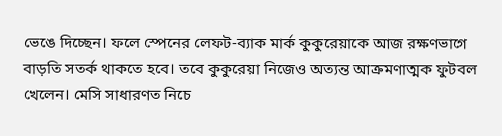ভেঙে দিচ্ছেন। ফলে স্পেনের লেফট-ব্যাক মার্ক কুকুরেয়াকে আজ রক্ষণভাগে বাড়তি সতর্ক থাকতে হবে। তবে কুকুরেয়া নিজেও অত্যন্ত আক্রমণাত্মক ফুটবল খেলেন। মেসি সাধারণত নিচে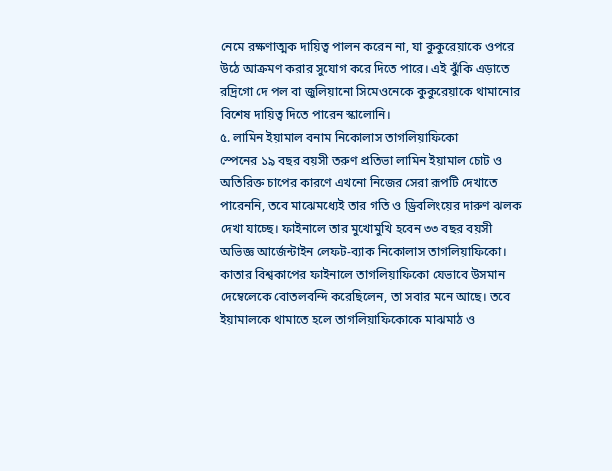নেমে রক্ষণাত্মক দায়িত্ব পালন করেন না, যা কুকুরেয়াকে ওপরে উঠে আক্রমণ করার সুযোগ করে দিতে পারে। এই ঝুঁকি এড়াতে রদ্রিগো দে পল বা জুলিয়ানো সিমেওনেকে কুকুরেয়াকে থামানোর বিশেষ দায়িত্ব দিতে পারেন স্কালোনি।
৫. লামিন ইয়ামাল বনাম নিকোলাস তাগলিয়াফিকো
স্পেনের ১৯ বছর বয়সী তরুণ প্রতিভা লামিন ইয়ামাল চোট ও অতিরিক্ত চাপের কারণে এখনো নিজের সেরা রূপটি দেখাতে পারেননি, তবে মাঝেমধ্যেই তার গতি ও ড্রিবলিংয়ের দারুণ ঝলক দেখা যাচ্ছে। ফাইনালে তার মুখোমুখি হবেন ৩৩ বছর বয়সী অভিজ্ঞ আর্জেন্টাইন লেফট-ব্যাক নিকোলাস তাগলিয়াফিকো। কাতার বিশ্বকাপের ফাইনালে তাগলিয়াফিকো যেভাবে উসমান দেম্বেলেকে বোতলবন্দি করেছিলেন, তা সবার মনে আছে। তবে ইয়ামালকে থামাতে হলে তাগলিয়াফিকোকে মাঝমাঠ ও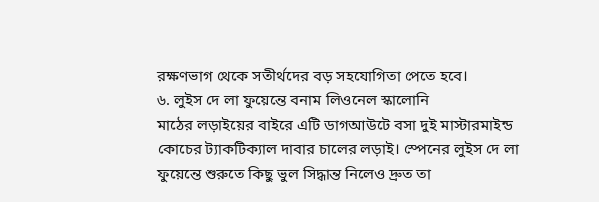রক্ষণভাগ থেকে সতীর্থদের বড় সহযোগিতা পেতে হবে।
৬. লুইস দে লা ফুয়েন্তে বনাম লিওনেল স্কালোনি
মাঠের লড়াইয়ের বাইরে এটি ডাগআউটে বসা দুই মাস্টারমাইন্ড কোচের ট্যাকটিক্যাল দাবার চালের লড়াই। স্পেনের লুইস দে লা ফুয়েন্তে শুরুতে কিছু ভুল সিদ্ধান্ত নিলেও দ্রুত তা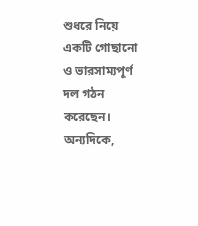শুধরে নিয়ে একটি গোছানো ও ভারসাম্যপূর্ণ দল গঠন করেছেন। অন্যদিকে,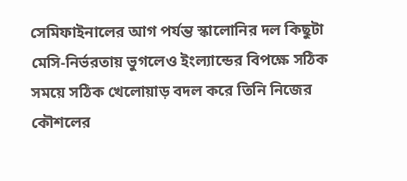সেমিফাইনালের আগ পর্যন্ত স্কালোনির দল কিছুটা মেসি-নির্ভরতায় ভুগলেও ইংল্যান্ডের বিপক্ষে সঠিক সময়ে সঠিক খেলোয়াড় বদল করে তিনি নিজের কৌশলের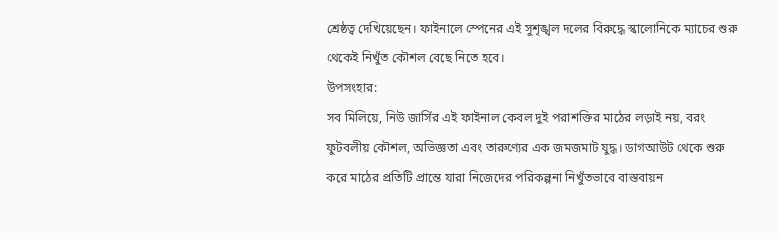শ্রেষ্ঠত্ব দেখিয়েছেন। ফাইনালে স্পেনের এই সুশৃঙ্খল দলের বিরুদ্ধে স্কালোনিকে ম্যাচের শুরু থেকেই নিখুঁত কৌশল বেছে নিতে হবে।
উপসংহার:
সব মিলিয়ে, নিউ জার্সির এই ফাইনাল কেবল দুই পরাশক্তির মাঠের লড়াই নয়, বরং ফুটবলীয় কৌশল, অভিজ্ঞতা এবং তারুণ্যের এক জমজমাট যুদ্ধ। ডাগআউট থেকে শুরু করে মাঠের প্রতিটি প্রান্তে যারা নিজেদের পরিকল্পনা নিখুঁতভাবে বাস্তবায়ন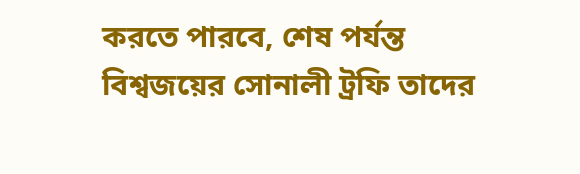করতে পারবে, শেষ পর্যন্ত বিশ্বজয়ের সোনালী ট্রফি তাদের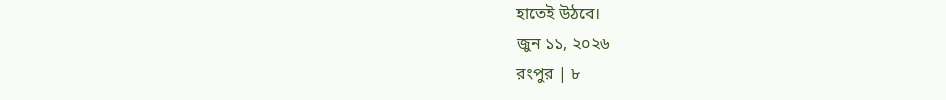হাতেই উঠবে।
জুন ১১, ২০২৬
রংপুর | ৮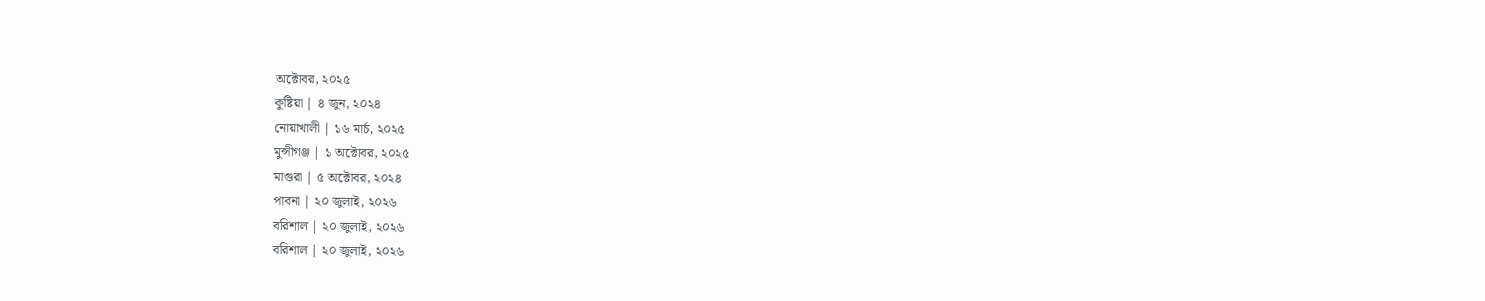অক্টোবর, ২০২৫
কুষ্টিয়া | ৪ জুন, ২০২৪
নোয়াখালী | ১৬ মার্চ, ২০২৫
মুন্সীগঞ্জ | ১ অক্টোবর, ২০২৫
মাগুরা | ৫ অক্টোবর, ২০২৪
পাবনা | ২০ জুলাই, ২০২৬
বরিশাল | ২০ জুলাই, ২০২৬
বরিশাল | ২০ জুলাই, ২০২৬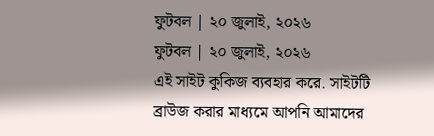ফুটবল | ২০ জুলাই, ২০২৬
ফুটবল | ২০ জুলাই, ২০২৬
এই সাইট কুকিজ ব্যবহার করে. সাইটটি ব্রাউজ করার মাধ্যমে আপনি আমাদের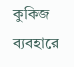কুকিজ ব্যবহারে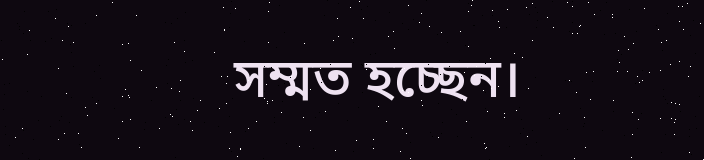সম্মত হচ্ছেন।